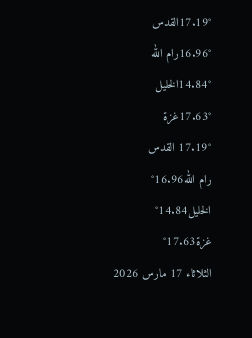17.19°القدس
16.96°رام الله
14.84°الخليل
17.63°غزة
17.19° القدس
رام الله16.96°
الخليل14.84°
غزة17.63°
الثلاثاء 17 مارس 2026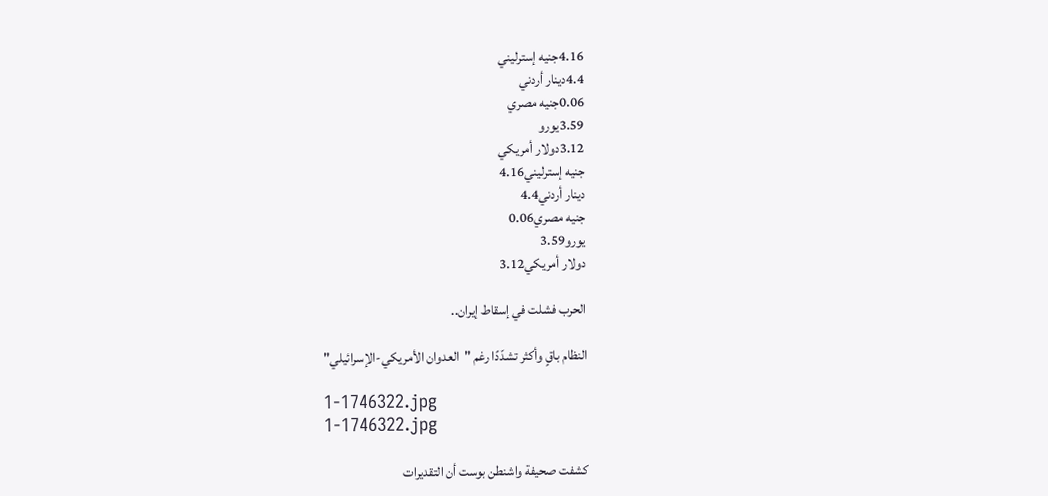4.16جنيه إسترليني
4.4دينار أردني
0.06جنيه مصري
3.59يورو
3.12دولار أمريكي
جنيه إسترليني4.16
دينار أردني4.4
جنيه مصري0.06
يورو3.59
دولار أمريكي3.12

الحرب فشلت في إسقاط إيران..

النظام باقٍ وأكثر تشدّدًا رغم "العدوان الأمريكي-الإسرائيلي"

1-1746322.jpg
1-1746322.jpg

كشفت صحيفة واشنطن بوست أن التقديرات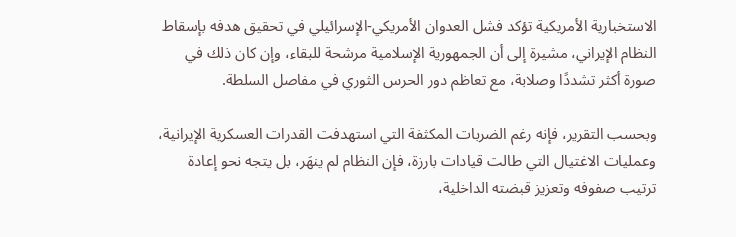الاستخبارية الأمريكية تؤكد فشل العدوان الأمريكي-الإسرائيلي في تحقيق هدفه بإسقاط النظام الإيراني، مشيرة إلى أن الجمهورية الإسلامية مرشحة للبقاء، وإن كان ذلك في صورة أكثر تشددًا وصلابة، مع تعاظم دور الحرس الثوري في مفاصل السلطة.

وبحسب التقرير، فإنه رغم الضربات المكثفة التي استهدفت القدرات العسكرية الإيرانية، وعمليات الاغتيال التي طالت قيادات بارزة، فإن النظام لم ينهَر، بل يتجه نحو إعادة ترتيب صفوفه وتعزيز قبضته الداخلية،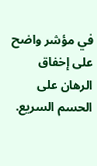في مؤشر واضح على إخفاق الرهان على الحسم السريع.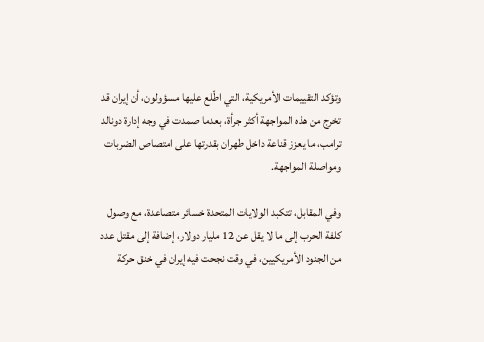وتؤكد التقييمات الأمريكية، التي اطّلع عليها مسؤولون، أن إيران قد تخرج من هذه المواجهة أكثر جرأة، بعدما صمدت في وجه إدارة دونالد ترامب، ما يعزز قناعة داخل طهران بقدرتها على امتصاص الضربات ومواصلة المواجهة.

وفي المقابل، تتكبد الولايات المتحدة خسائر متصاعدة، مع وصول كلفة الحرب إلى ما لا يقل عن 12 مليار دولار، إضافة إلى مقتل عدد من الجنود الأمريكيين، في وقت نجحت فيه إيران في خنق حركة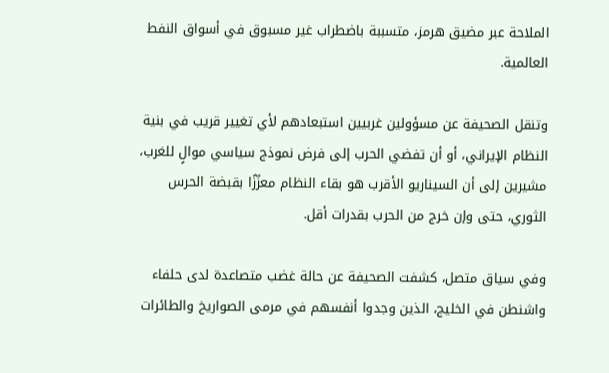الملاحة عبر مضيق هرمز، متسببة باضطراب غير مسبوق في أسواق النفط العالمية.

وتنقل الصحيفة عن مسؤولين غربيين استبعادهم لأي تغيير قريب في بنية النظام الإيراني، أو أن تفضي الحرب إلى فرض نموذج سياسي موالٍ للغرب، مشيرين إلى أن السيناريو الأقرب هو بقاء النظام معزّزًا بقبضة الحرس الثوري، حتى وإن خرج من الحرب بقدرات أقل.

وفي سياق متصل، كشفت الصحيفة عن حالة غضب متصاعدة لدى حلفاء واشنطن في الخليج، الذين وجدوا أنفسهم في مرمى الصواريخ والطائرات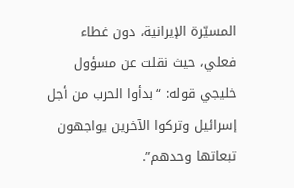المسيّرة الإيرانية، دون غطاء فعلي، حيث نقلت عن مسؤول خليجي قوله: “بدأوا الحرب من أجل إسرائيل وتركوا الآخرين يواجهون تبعاتها وحدهم”.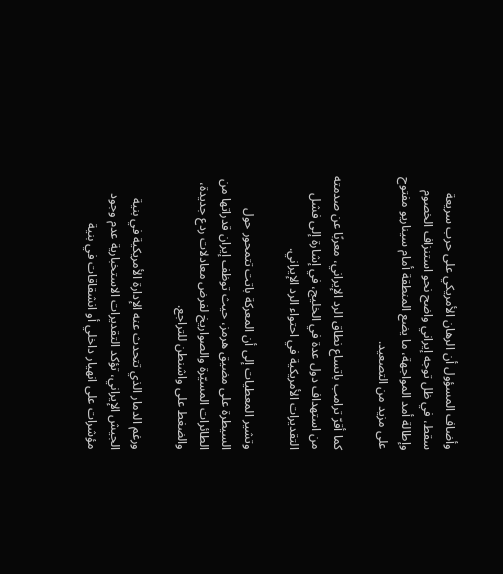وأضاف المسؤول أن الرهان الأمريكي على حرب سريعة سقط، في ظل توجه إيراني واضح نحو استنزاف الخصوم وإطالة أمد المواجهة، ما يضع المنطقة أمام سيناريو مفتوح على مزيد من التصعيد.

كما أقرّ ترامب باتساع نطاق الرد الإيراني، معربًا عن صدمته من استهداف دول عدة في الخليج، في إشارة إلى فشل التقديرات الأمريكية في احتواء الرد الإيراني.

وتشير المعطيات إلى أن المعركة باتت تتمحور حول السيطرة على مضيق هرمز، حيث توظف إيران قدراتها من الطائرات المسيّرة والصواريخ لفرض معادلات ردع جديدة، والضغط على واشنطن للتراجع.

ورغم الدمار الذي تتحدث عنه الإدارة الأمريكية في بنية الجيش الإيراني، تؤكد التقديرات الاستخبارية عدم وجود مؤشرات على انهيار داخلي أو انشقاقات في بنية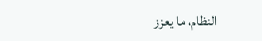النظام، ما يعزز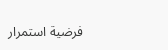فرضية استمرار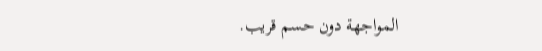المواجهة دون حسم قريب.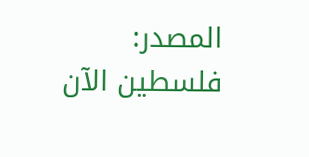المصدر: فلسطين الآن